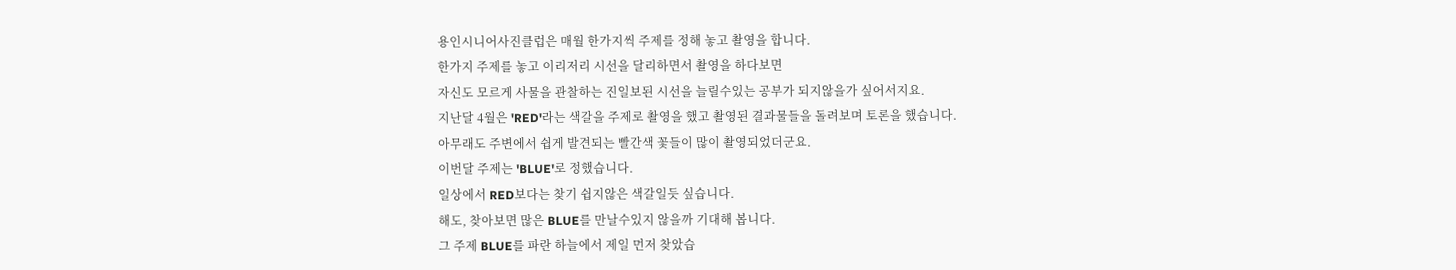용인시니어사진클럽은 매월 한가지씩 주제를 정해 놓고 촬영을 합니다.
한가지 주제를 놓고 이리저리 시선을 달리하면서 촬영을 하다보면
자신도 모르게 사물을 관찰하는 진일보된 시선을 늘릴수있는 공부가 되지않을가 싶어서지요.
지난달 4월은 'RED'라는 색갈을 주제로 촬영을 했고 촬영된 결과물들을 돌려보며 토론을 했습니다.
아무래도 주변에서 쉽게 발견되는 빨간색 꽃들이 많이 촬영되었더군요.
이번달 주제는 'BLUE'로 정했습니다.
일상에서 RED보다는 찾기 쉽지않은 색갈일듯 싶습니다.
해도, 찾아보면 많은 BLUE를 만날수있지 않을까 기대해 봅니다.
그 주제 BLUE를 파란 하늘에서 제일 먼저 찾았습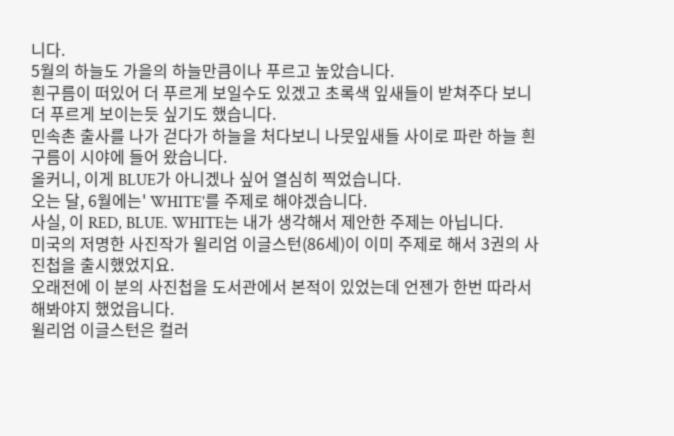니다.
5월의 하늘도 가을의 하늘만큼이나 푸르고 높았습니다.
흰구름이 떠있어 더 푸르게 보일수도 있겠고 초록색 잎새들이 받쳐주다 보니
더 푸르게 보이는듯 싶기도 했습니다.
민속촌 출사를 나가 걷다가 하늘을 처다보니 나뭇잎새들 사이로 파란 하늘 흰구름이 시야에 들어 왔습니다.
올커니, 이게 BLUE가 아니겠나 싶어 열심히 찍었습니다.
오는 달, 6월에는' WHITE'를 주제로 해야겠습니다.
사실, 이 RED, BLUE. WHITE는 내가 생각해서 제안한 주제는 아닙니다.
미국의 저명한 사진작가 윌리엄 이글스턴(86세)이 이미 주제로 해서 3권의 사진첩을 출시했었지요.
오래전에 이 분의 사진첩을 도서관에서 본적이 있었는데 언젠가 한번 따라서 해봐야지 했었읍니다.
윌리엄 이글스턴은 컬러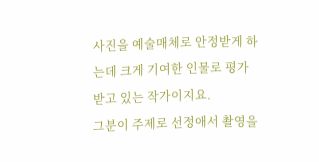사진을 예술매체로 안정받게 하는데 크게 기여한 인물로 평가받고 있는 작가이지요.
그분이 주제로 선정애서 촬영을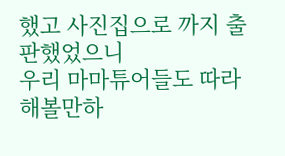했고 사진집으로 까지 출판했었으니
우리 마마튜어들도 따라해볼만하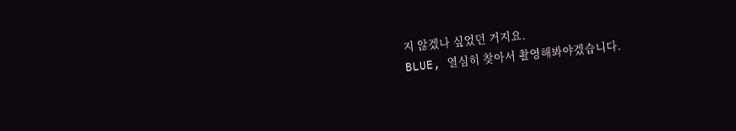지 않겠나 싶었던 거지요.
BLUE, 열심히 찾아서 촬영해봐야겠습니다.